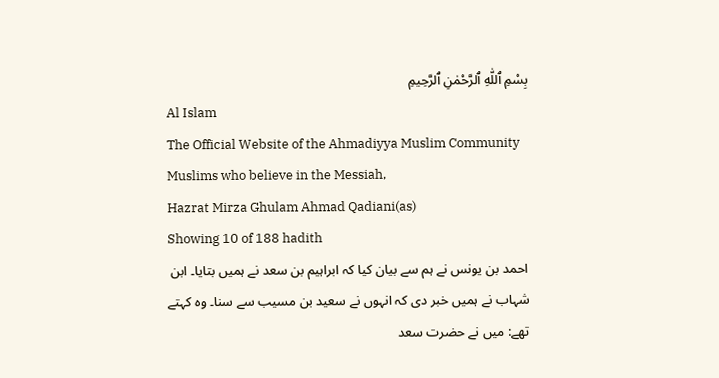بِسْمِ ٱللّٰهِ ٱلرَّحْمٰنِ ٱلرَّحِيمِ
Al Islam
The Official Website of the Ahmadiyya Muslim Community
Muslims who believe in the Messiah,
Hazrat Mirza Ghulam Ahmad Qadiani(as)
Showing 10 of 188 hadith
احمد بن یونس نے ہم سے بیان کیا کہ ابراہیم بن سعد نے ہمیں بتایا۔ ابن شہاب نے ہمیں خبر دی کہ انہوں نے سعید بن مسیب سے سنا۔ وہ کہتے تھے: میں نے حضرت سعد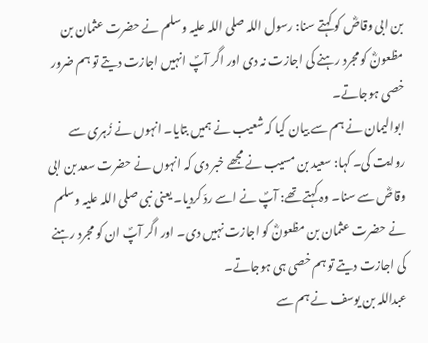بن ابی وقاصؓ کو کہتے سنا: رسول اللہ صلی اللہ علیہ وسلم نے حضرت عثمان بن مظعونؓ کو مجرد رہنے کی اجازت نہ دی اور اگر آپؐ انہیں اجازت دیتے تو ہم ضرور خصی ہوجاتے۔
ابوالیمان نے ہم سے بیان کیا کہ شعیب نے ہمیں بتایا۔ انہوں نے زُہری سے روایت کی۔ کہا: سعید بن مسیب نے مجھے خبر دی کہ انہوں نے حضرت سعد بن ابی وقاصؓ سے سنا۔ وہ کہتے تھے: آپؐ نے اسے ردّ کردیا۔ یعنی نبی صلی اللہ علیہ وسلم نے حضرت عثمان بن مظعونؓ کو اجازت نہیں دی۔ اور اگر آپؐ ان کو مجرد رہنے کی اجازت دیتے تو ہم خصی ہی ہوجاتے۔
عبداللہ بن یوسف نے ہم سے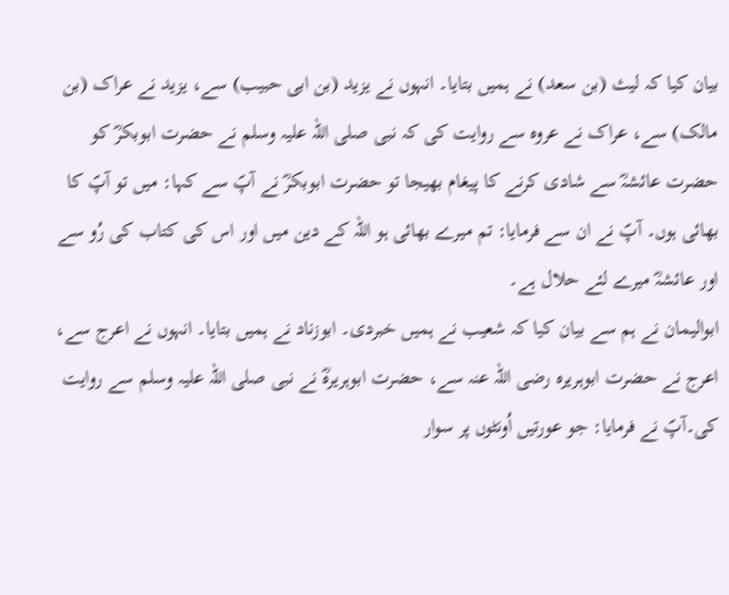بیان کیا کہ لیث (بن سعد) نے ہمیں بتایا۔ انہوں نے یزید (بن ابی حبیب) سے، یزید نے عراک (بن مالک) سے، عراک نے عروہ سے روایت کی کہ نبی صلی اللہ علیہ وسلم نے حضرت ابوبکرؓ کو حضرت عائشہؓ سے شادی کرنے کا پیغام بھیجا تو حضرت ابوبکرؓ نے آپؐ سے کہا: میں تو آپؐ کا بھائی ہوں۔ آپؐ نے ان سے فرمایا: تم میرے بھائی ہو اللہ کے دین میں اور اس کی کتاب کی رُو سے اور عائشہؓ میرے لئے حلال ہے۔
ابوالیمان نے ہم سے بیان کیا کہ شعیب نے ہمیں خبردی۔ ابوزناد نے ہمیں بتایا۔ انہوں نے اعرج سے، اعرج نے حضرت ابوہریرہ رضی اللہ عنہ سے، حضرت ابوہریرہؓ نے نبی صلی اللہ علیہ وسلم سے روایت کی۔آپؐ نے فرمایا: جو عورتیں اُونٹوں پر سوار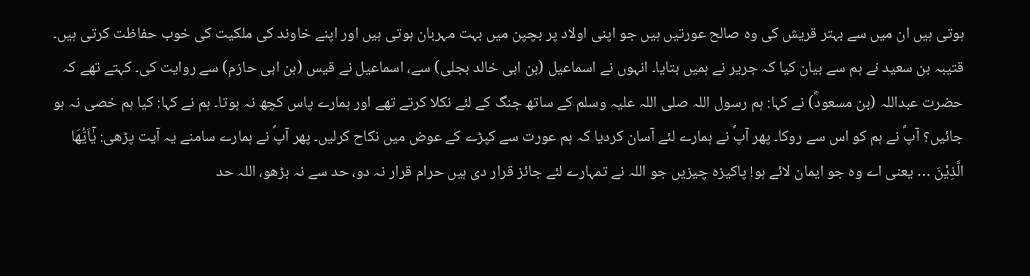ہوتی ہیں ان میں سے بہتر قریش کی وہ صالح عورتیں ہیں جو اپنی اولاد پر بچپن میں بہت مہربان ہوتی ہیں اور اپنے خاوند کی ملکیت کی خوب حفاظت کرتی ہیں۔
قتیبہ بن سعید نے ہم سے بیان کیا کہ جریر نے ہمیں بتایا۔ انہوں نے اسماعیل (بن ابی خالد بجلی) سے، اسماعیل نے قیس (بن ابی حازم) سے روایت کی۔ کہتے تھے کہ حضرت عبداللہ (بن مسعودؓ) نے کہا: ہم رسول اللہ صلی اللہ علیہ وسلم کے ساتھ جنگ کے لئے نکلا کرتے تھے اور ہمارے پاس کچھ نہ ہوتا۔ ہم نے کہا: کیا ہم خصی نہ ہو جائیں؟ آپؐ نے ہم کو اس سے روکا۔ پھر آپؐ نے ہمارے لئے آسان کردیا کہ ہم عورت سے کپڑے کے عوض میں نکاح کرلیں۔ پھر آپؐ نے ہمارے سامنے یہ آیت پڑھی: يٰۤاَيُّهَا الَّذِيْنَ … یعنی اے وہ جو ایمان لائے ہو! پاکیزہ چیزیں جو اللہ نے تمہارے لئے جائز قرار دی ہیں حرام قرار نہ دو، حد سے نہ بڑھو، اللہ حد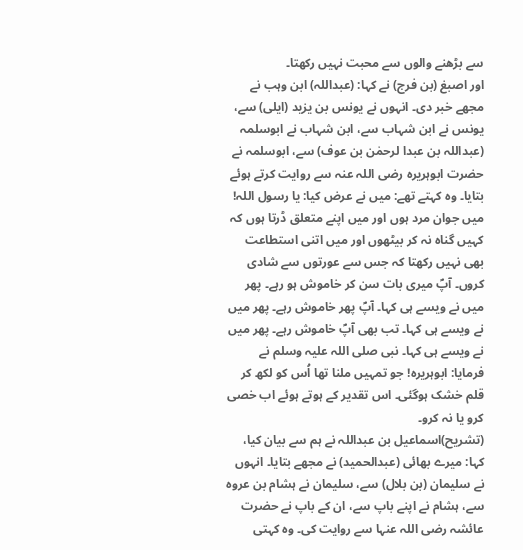سے بڑھنے والوں سے محبت نہیں رکھتا۔
اور اصبغ (بن فرج) نے کہا: (عبداللہ) ابن وہب نے مجھے خبر دی۔ انہوں نے یونس بن یزید (ایلی) سے، یونس نے ابن شہاب سے، ابن شہاب نے ابوسلمہ (عبداللہ بن عبدا لرحمٰن بن عوف) سے، ابوسلمہ نے حضرت ابوہریرہ رضی اللہ عنہ سے روایت کرتے ہوئے بتایا۔ وہ کہتے تھے: میں نے عرض كيا: یا رسول اللہ! میں جوان مرد ہوں اور میں اپنے متعلق ڈرتا ہوں کہ کہیں گناہ نہ کر بیٹھوں اور میں اتنی استطاعت بھی نہیں رکھتا کہ جس سے عورتوں سے شادی کروں۔ آپؐ میری بات سن کر خاموش ہو رہے۔ پھر میں نے ویسے ہی کہا۔ آپؐ پھر خاموش رہے۔ پھر میں نے ویسے ہی کہا۔ تب بھی آپؐ خاموش رہے۔ پھر میں نے ویسے ہی کہا۔ نبی صلی اللہ علیہ وسلم نے فرمایا: ابوہریرہ! جو تمہیں ملنا تھا اُس کو لکھ کر قلم خشک ہوگئی۔ اس تقدیر کے ہوتے ہوئے اب خصی کرو یا نہ کرو۔
(تشریح)اسماعیل بن عبداللہ نے ہم سے بیان کیا، کہا: میرے بھائی (عبدالحمید) نے مجھے بتایا۔ انہوں نے سلیمان (بن بلال) سے، سلیمان نے ہشام بن عروہ سے، ہشام نے اپنے باپ سے، ان کے باپ نے حضرت عائشہ رضی اللہ عنہا سے روایت کی۔ وہ کہتی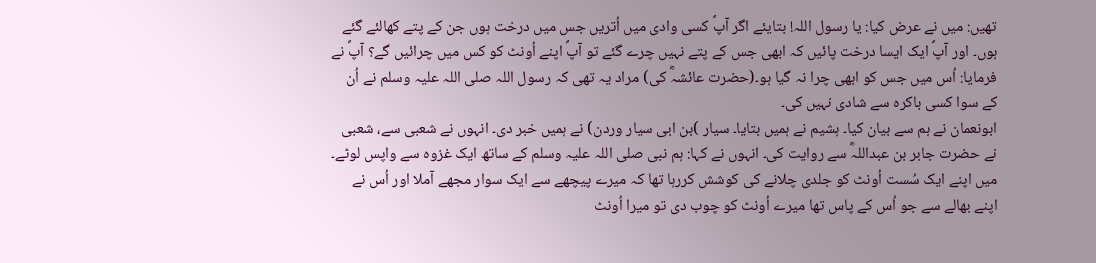تھیں: میں نے عرض كيا: یا رسول اللہ! بتایئے اگر آپؐ کسی وادی میں اُتریں جس میں درخت ہوں جن کے پتے کھالئے گئے ہوں۔ اور آپؐ ایک ایسا درخت پائیں کہ ابھی جس کے پتے نہیں چرے گئے تو آپؐ اپنے اُونٹ کو کس میں چرائیں گے؟ آپؐ نے فرمایا: اُس میں جس کو ابھی چرا نہ گیا ہو۔(حضرت عائشہؓ کی) مراد یہ تھی کہ رسول اللہ صلی اللہ علیہ وسلم نے اُن کے سوا کسی باکرہ سے شادی نہیں کی۔
ابونعمان نے ہم سے بیان کیا۔ ہشیم نے ہمیں بتایا۔ سیار )بن ابی سیار وردن) نے ہمیں خبر دی۔ انہوں نے شعبی سے، شعبی نے حضرت جابر بن عبداللہؓ سے روایت کی۔ انہوں نے کہا: ہم نبی صلی اللہ علیہ وسلم کے ساتھ ایک غزوہ سے واپس لوٹے۔ میں اپنے ایک سُست اُونٹ کو جلدی چلانے کی کوشش کررہا تھا کہ میرے پیچھے سے ایک سوار مجھے آملا اور اُس نے اپنے بھالے سے جو اُس کے پاس تھا میرے اُونٹ کو چوب دی تو میرا اُونٹ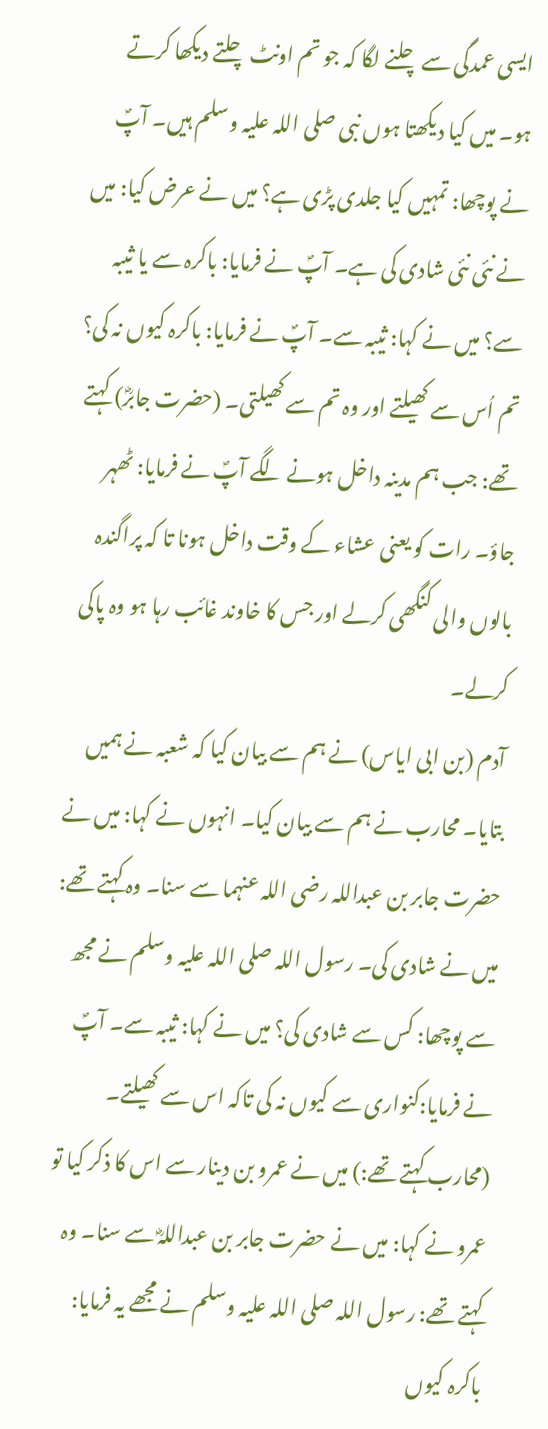ایسی عمدگی سے چلنے لگا کہ جو تم اونٹ چلتے دیکھا کرتے ہو۔ میں کیا دیکھتا ہوں نبی صلی اللہ علیہ وسلم ہیں۔ آپؐ نے پوچھا: تمہیں کیا جلدی پڑی ہے؟ میں نے عرض کیا: میں نے نئی نئی شادی کی ہے۔ آپؐ نے فرمایا: باکرہ سے یا ثیبہ سے؟ میں نے کہا: ثیبہ سے۔ آپؐ نے فرمایا: باکرہ کیوں نہ کی؟ تم اُس سے کھیلتے اور وہ تم سے کھیلتی۔ (حضرت جابرؓ) کہتے تھے: جب ہم مدینہ داخل ہونے لگے آپؐ نے فرمایا: ٹھہر جاؤ۔ رات کو یعنی عشاء کے وقت داخل ہونا تا کہ پراگندہ بالوں والی کنگھی کرلے اور جس کا خاوند غائب رہا ہو وہ پاکی کرلے۔
آدم (بن ابی ایاس) نے ہم سے بیان کیا کہ شعبہ نے ہمیں بتایا۔ محارب نے ہم سے بیان کیا۔ انہوں نے کہا: میں نے حضرت جابر بن عبداللہ رضی اللہ عنہما سے سنا۔ وہ کہتے تھے: میں نے شادی کی۔ رسول اللہ صلی اللہ علیہ وسلم نے مجھ سے پوچھا: کس سے شادی کی؟ میں نے کہا: ثیبہ سے۔ آپؐ نے فرمایا:کنواری سے کیوں نہ کی تاکہ اس سے کھیلتے۔ (محارب کہتے تھے:) میں نے عمرو بن دینار سے اس کا ذکر کیا تو عمرو نے کہا: میں نے حضرت جابر بن عبداللہؓ سے سنا۔ وہ کہتے تھے: رسول اللہ صلی اللہ علیہ وسلم نے مجھے یہ فرمایا: باکرہ کیوں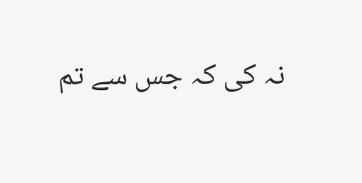نہ کی کہ جس سے تم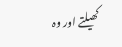کھیلتے اور وہ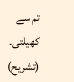تم سے کھیلتی۔
(تشریح)